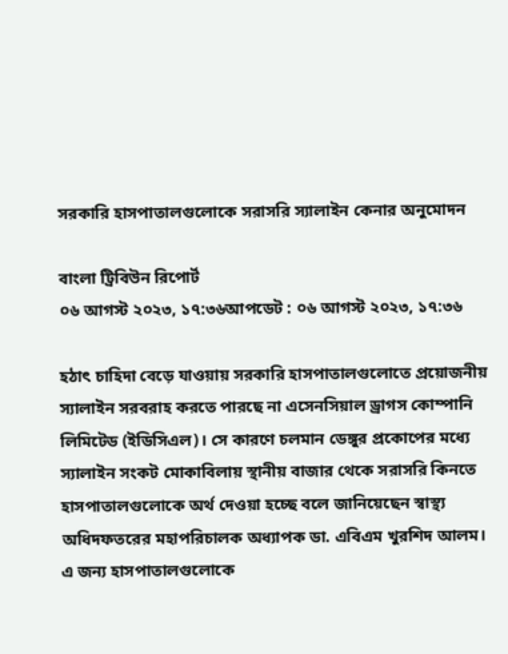সরকারি হাসপাতালগুলোকে সরাসরি স্যালাইন কেনার অনুমোদন

বাংলা ট্রিবিউন রিপোর্ট
০৬ আগস্ট ২০২৩, ১৭:৩৬আপডেট : ০৬ আগস্ট ২০২৩, ১৭:৩৬

হঠাৎ চাহিদা বেড়ে যাওয়ায় সরকারি হাসপাতালগুলোতে প্রয়োজনীয় স্যালাইন সরবরাহ করতে পারছে না এসেনসিয়াল ড্রাগস কোম্পানি লিমিটেড (ইডিসিএল)। সে কারণে চলমান ডেঙ্গুর প্রকোপের মধ্যে স্যালাইন সংকট মোকাবিলায় স্থানীয় বাজার থেকে সরাসরি কিনতে হাসপাতালগুলোকে অর্থ দেওয়া হচ্ছে বলে জানিয়েছেন স্বাস্থ্য অধিদফতরের মহাপরিচালক অধ্যাপক ডা. এবিএম খুরশিদ আলম। এ জন্য হাসপাতালগুলোকে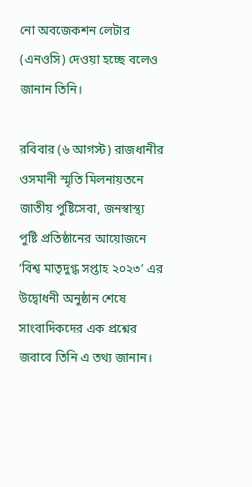নো অবজেকশন লেটার (এনওসি) দেওয়া হচ্ছে বলেও জানান তিনি।

রবিবার (৬ আগস্ট) রাজধানীর ওসমানী স্মৃতি মিলনায়তনে জাতীয় পুষ্টিসেবা, জনস্বাস্থ্য পুষ্টি প্রতিষ্ঠানের আয়োজনে ‘বিশ্ব মাতৃদুগ্ধ সপ্তাহ ২০২৩’ এর উদ্বোধনী অনুষ্ঠান শেষে সাংবাদিকদের এক প্রশ্নের জবাবে তিনি এ তথ্য জানান।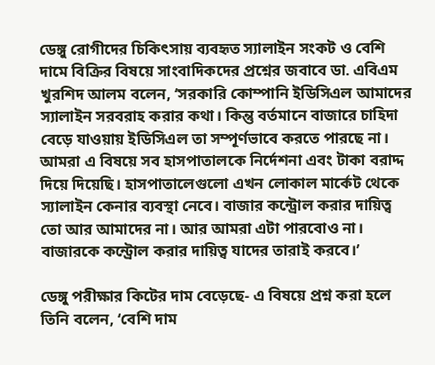ডেঙ্গু রোগীদের চিকিৎসায় ব্যবহৃত স্যালাইন সংকট ও বেশি দামে বিক্রির বিষয়ে সাংবাদিকদের প্রশ্নের জবাবে ডা. এবিএম খুরশিদ আলম বলেন, ‘সরকারি কোম্পানি ইডিসিএল আমাদের স্যালাইন সরবরাহ করার কথা। কিন্তু বর্তমানে বাজারে চাহিদা বেড়ে যাওয়ায় ইডিসিএল তা সম্পূর্ণভাবে করতে পারছে না। আমরা এ বিষয়ে সব হাসপাতালকে নির্দেশনা এবং টাকা বরাদ্দ দিয়ে দিয়েছি। হাসপাতালেগুলো এখন লোকাল মার্কেট থেকে স্যালাইন কেনার ব্যবস্থা নেবে। বাজার কন্ট্রোল করার দায়িত্ব তো আর আমাদের না। আর আমরা এটা পারবোও না। বাজারকে কন্ট্রোল করার দায়িত্ব যাদের তারাই করবে।’

ডেঙ্গু পরীক্ষার কিটের দাম বেড়েছে- এ বিষয়ে প্রশ্ন করা হলে তিনি বলেন, ‘বেশি দাম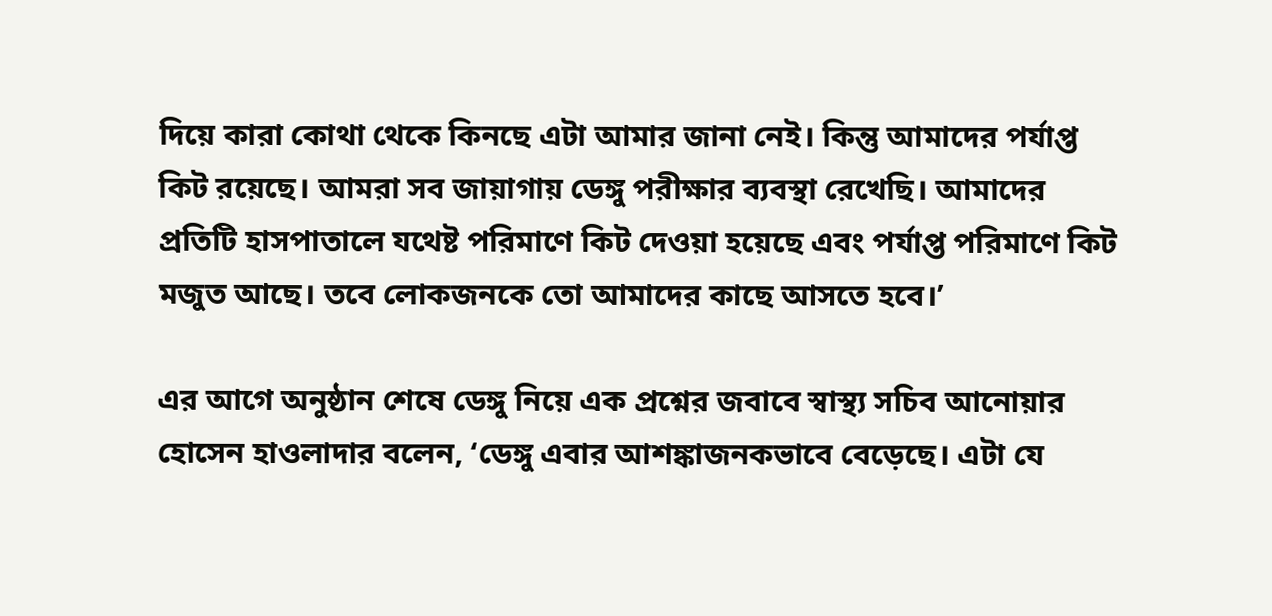দিয়ে কারা কোথা থেকে কিনছে এটা আমার জানা নেই। কিন্তু আমাদের পর্যাপ্ত কিট রয়েছে। আমরা সব জায়াগায় ডেঙ্গু পরীক্ষার ব্যবস্থা রেখেছি। আমাদের প্রতিটি হাসপাতালে যথেষ্ট পরিমাণে কিট দেওয়া হয়েছে এবং পর্যাপ্ত পরিমাণে কিট মজুত আছে। তবে লোকজনকে তো আমাদের কাছে আসতে হবে।’

এর আগে অনুষ্ঠান শেষে ডেঙ্গু নিয়ে এক প্রশ্নের জবাবে স্বাস্থ্য সচিব আনোয়ার হোসেন হাওলাদার বলেন, ‘ডেঙ্গু এবার আশঙ্কাজনকভাবে বেড়েছে। এটা যে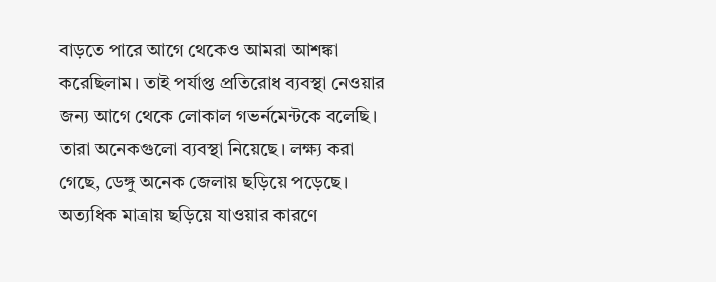বাড়তে পারে আগে থেকেও আমরা আশঙ্কা করেছিলাম। তাই পর্যাপ্ত প্রতিরোধ ব্যবস্থা নেওয়ার জন্য আগে থেকে লোকাল গভর্নমেন্টকে বলেছি। তারা অনেকগুলো ব্যবস্থা নিয়েছে। লক্ষ্য করা গেছে, ডেঙ্গু অনেক জেলায় ছড়িয়ে পড়েছে। অত্যধিক মাত্রায় ছড়িয়ে যাওয়ার কারণে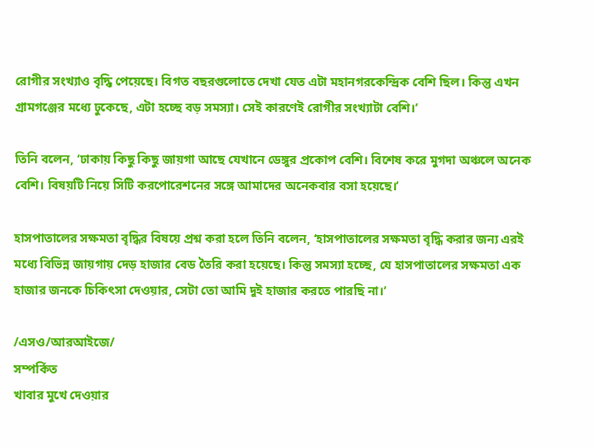রোগীর সংখ্যাও বৃদ্ধি পেয়েছে। বিগত বছরগুলোতে দেখা যেত এটা মহানগরকেন্দ্রিক বেশি ছিল। কিন্তু এখন গ্রামগঞ্জের মধ্যে ঢুকেছে, এটা হচ্ছে বড় সমস্যা। সেই কারণেই রোগীর সংখ্যাটা বেশি।’

তিনি বলেন, ‘ঢাকায় কিছু কিছু জায়গা আছে যেখানে ডেঙ্গুর প্রকোপ বেশি। বিশেষ করে মুগদা অঞ্চলে অনেক বেশি। বিষয়টি নিয়ে সিটি করপোরেশনের সঙ্গে আমাদের অনেকবার বসা হয়েছে।’

হাসপাতালের সক্ষমতা বৃদ্ধির বিষয়ে প্রশ্ন করা হলে তিনি বলেন, ‘হাসপাতালের সক্ষমতা বৃদ্ধি করার জন্য এরই মধ্যে বিভিন্ন জায়গায় দেড় হাজার বেড তৈরি করা হয়েছে। কিন্তু সমস্যা হচ্ছে, যে হাসপাতালের সক্ষমতা এক হাজার জনকে চিকিৎসা দেওয়ার, সেটা তো আমি দুই হাজার করতে পারছি না।’

/এসও/আরআইজে/
সম্পর্কিত
খাবার মুখে দেওয়ার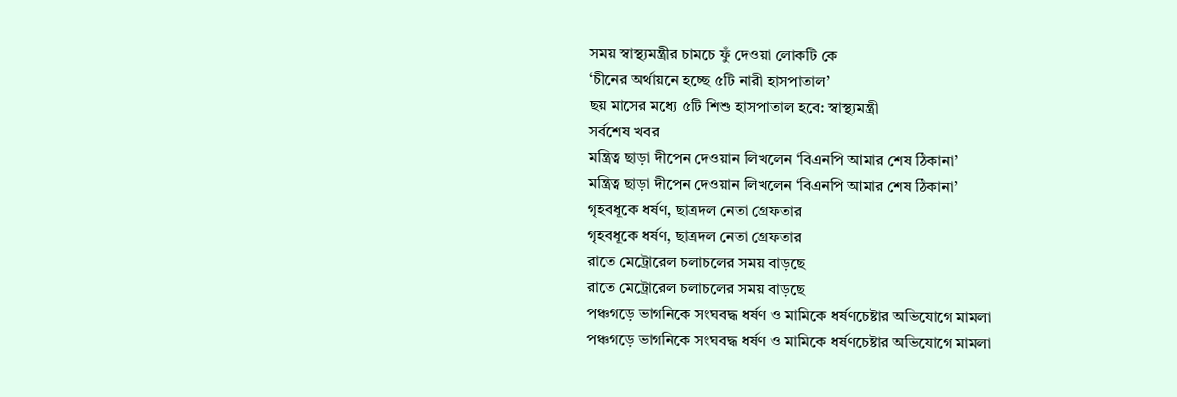সময় স্বাস্থ্যমন্ত্রীর চামচে ফুঁ দেওয়া লোকটি কে
‘চীনের অর্থায়নে হচ্ছে ৫টি নারী হাসপাতাল’
ছয় মাসের মধ্যে ৫টি শিশু হাসপাতাল হবে: স্বাস্থ্যমন্ত্রী
সর্বশেষ খবর
মন্ত্রিত্ব ছাড়া দীপেন দেওয়ান লিখলেন ‘বিএনপি আমার শেষ ঠিকানা’
মন্ত্রিত্ব ছাড়া দীপেন দেওয়ান লিখলেন ‘বিএনপি আমার শেষ ঠিকানা’
গৃহবধূকে ধর্ষণ, ছাত্রদল নেতা গ্রেফতার
গৃহবধূকে ধর্ষণ, ছাত্রদল নেতা গ্রেফতার
রাতে মেট্রোরেল চলাচলের সময় বাড়ছে
রাতে মেট্রোরেল চলাচলের সময় বাড়ছে
পঞ্চগড়ে ভাগনিকে সংঘবদ্ধ ধর্ষণ ও মামিকে ধর্ষণচেষ্টার অভিযোগে মামলা
পঞ্চগড়ে ভাগনিকে সংঘবদ্ধ ধর্ষণ ও মামিকে ধর্ষণচেষ্টার অভিযোগে মামলা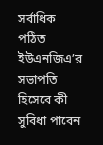সর্বাধিক পঠিত
ইউএনজিএ’র সভাপতি হিসেবে কী সুবিধা পাবেন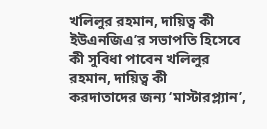খলিলুর রহমান, দায়িত্ব কী
ইউএনজিএ’র সভাপতি হিসেবে কী সুবিধা পাবেন খলিলুর রহমান, দায়িত্ব কী
করদাতাদের জন্য ‘মাস্টারপ্ল্যান’,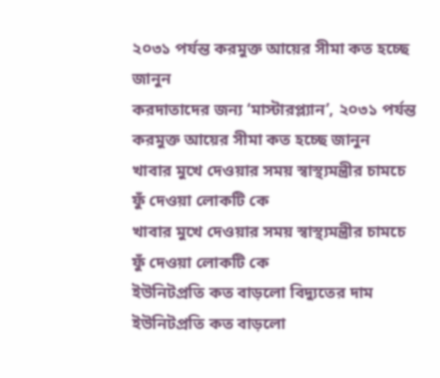২০৩১ পর্যন্ত করমুক্ত আয়ের সীমা কত হচ্ছে জানুন
করদাতাদের জন্য ‘মাস্টারপ্ল্যান’, ২০৩১ পর্যন্ত করমুক্ত আয়ের সীমা কত হচ্ছে জানুন
খাবার মুখে দেওয়ার সময় স্বাস্থ্যমন্ত্রীর চামচে ফুঁ দেওয়া লোকটি কে
খাবার মুখে দেওয়ার সময় স্বাস্থ্যমন্ত্রীর চামচে ফুঁ দেওয়া লোকটি কে
ইউনিটপ্রতি কত বাড়লো বিদ্যুতের দাম
ইউনিটপ্রতি কত বাড়লো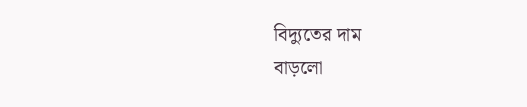বিদ্যুতের দাম
বাড়লো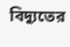বিদ্যুতের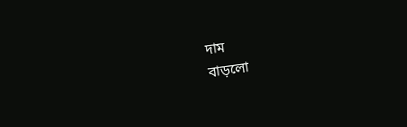দাম
বাড়লো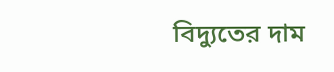বিদ্যুতের দাম